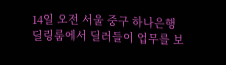14일 오전 서울 중구 하나은행 딜링룸에서 딜러들이 업무를 보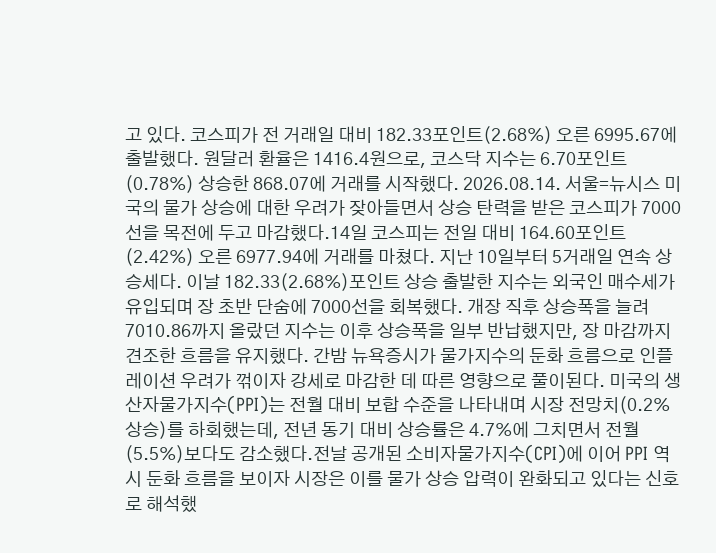고 있다. 코스피가 전 거래일 대비 182.33포인트(2.68%) 오른 6995.67에 출발했다. 원달러 환율은 1416.4원으로, 코스닥 지수는 6.70포인트(0.78%) 상승한 868.07에 거래를 시작했다. 2026.08.14. 서울=뉴시스 미국의 물가 상승에 대한 우려가 잦아들면서 상승 탄력을 받은 코스피가 7000선을 목전에 두고 마감했다.14일 코스피는 전일 대비 164.60포인트(2.42%) 오른 6977.94에 거래를 마쳤다. 지난 10일부터 5거래일 연속 상승세다. 이날 182.33(2.68%)포인트 상승 출발한 지수는 외국인 매수세가 유입되며 장 초반 단숨에 7000선을 회복했다. 개장 직후 상승폭을 늘려 7010.86까지 올랐던 지수는 이후 상승폭을 일부 반납했지만, 장 마감까지 견조한 흐름을 유지했다. 간밤 뉴욕증시가 물가지수의 둔화 흐름으로 인플레이션 우려가 꺾이자 강세로 마감한 데 따른 영향으로 풀이된다. 미국의 생산자물가지수(PPI)는 전월 대비 보합 수준을 나타내며 시장 전망치(0.2% 상승)를 하회했는데, 전년 동기 대비 상승률은 4.7%에 그치면서 전월(5.5%)보다도 감소했다.전날 공개된 소비자물가지수(CPI)에 이어 PPI 역시 둔화 흐름을 보이자 시장은 이를 물가 상승 압력이 완화되고 있다는 신호로 해석했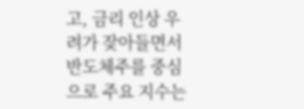고, 금리 인상 우려가 잦아들면서 반도체주를 중심으로 주요 지수는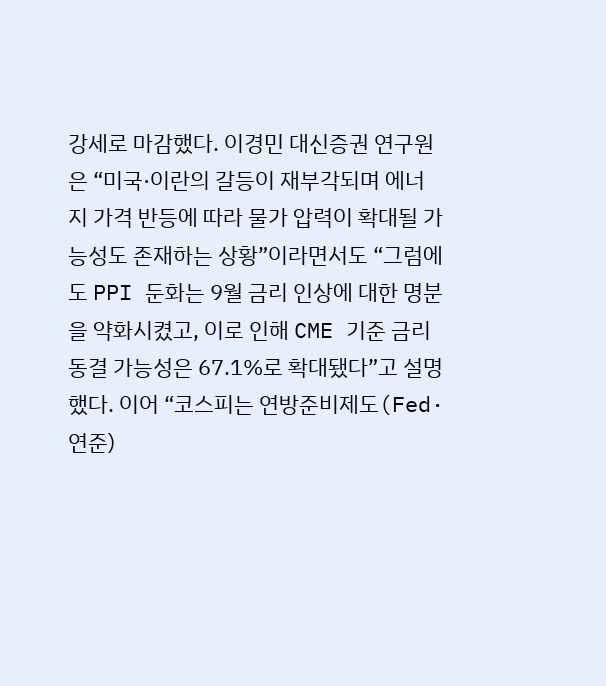강세로 마감했다. 이경민 대신증권 연구원은 “미국·이란의 갈등이 재부각되며 에너지 가격 반등에 따라 물가 압력이 확대될 가능성도 존재하는 상황”이라면서도 “그럼에도 PPI 둔화는 9월 금리 인상에 대한 명분을 약화시켰고, 이로 인해 CME 기준 금리 동결 가능성은 67.1%로 확대됐다”고 설명했다. 이어 “코스피는 연방준비제도(Fed·연준)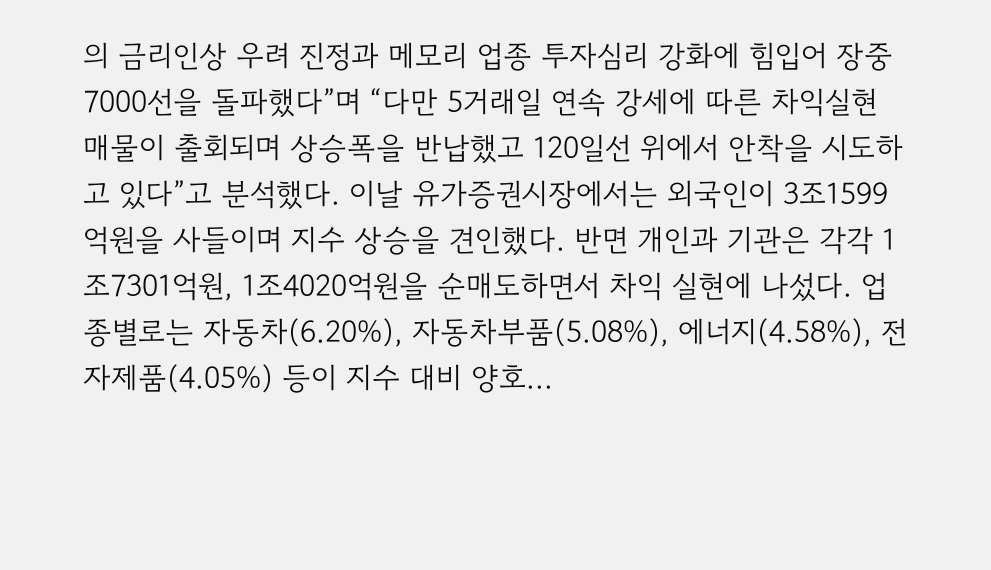의 금리인상 우려 진정과 메모리 업종 투자심리 강화에 힘입어 장중 7000선을 돌파했다”며 “다만 5거래일 연속 강세에 따른 차익실현 매물이 출회되며 상승폭을 반납했고 120일선 위에서 안착을 시도하고 있다”고 분석했다. 이날 유가증권시장에서는 외국인이 3조1599억원을 사들이며 지수 상승을 견인했다. 반면 개인과 기관은 각각 1조7301억원, 1조4020억원을 순매도하면서 차익 실현에 나섰다. 업종별로는 자동차(6.20%), 자동차부품(5.08%), 에너지(4.58%), 전자제품(4.05%) 등이 지수 대비 양호...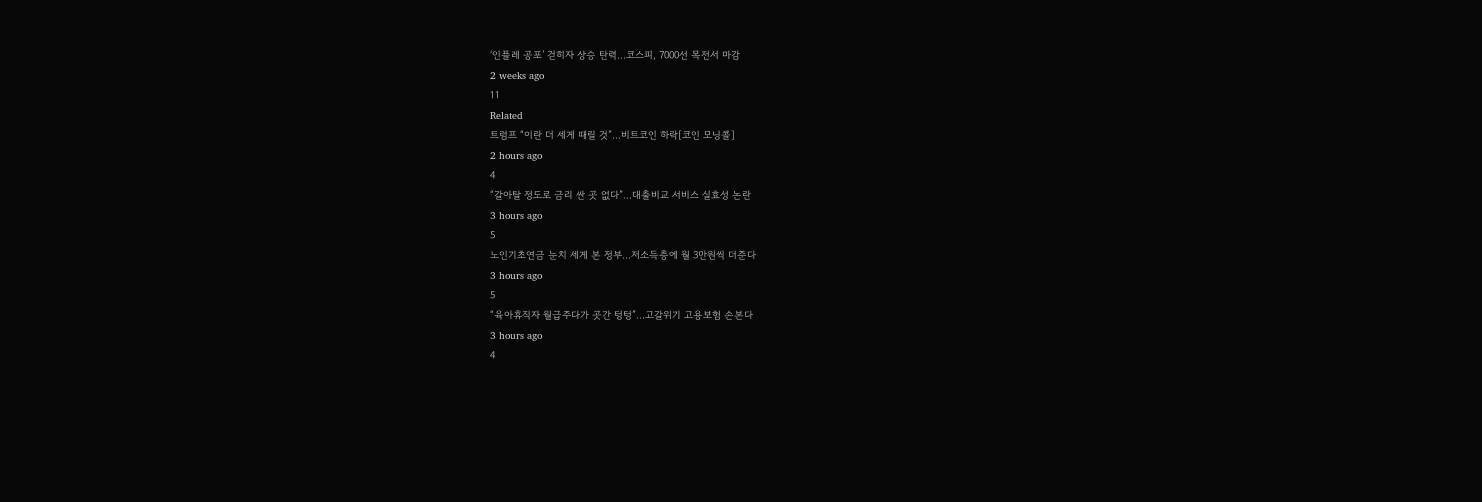‘인플레 공포’ 걷히자 상승 탄력…코스피, 7000선 목전서 마감
2 weeks ago
11
Related
트럼프 “이란 더 세게 때릴 것”…비트코인 하락[코인 모닝콜]
2 hours ago
4
“갈아탈 정도로 금리 싼 곳 없다”…대출비교 서비스 실효성 논란
3 hours ago
5
노인기초연금 눈치 세게 본 정부…저소득층에 월 3만원씩 더준다
3 hours ago
5
“육아휴직자 월급주다가 곳간 텅텅”…고갈위기 고용보험 손본다
3 hours ago
4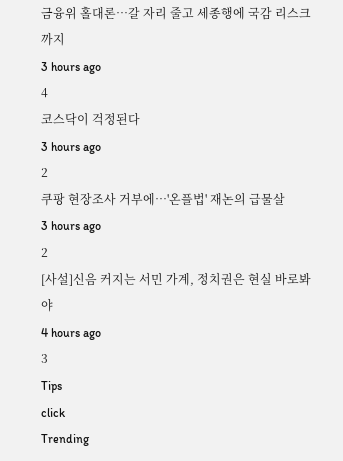금융위 홀대론…갈 자리 줄고 세종행에 국감 리스크까지
3 hours ago
4
코스닥이 걱정된다
3 hours ago
2
쿠팡 현장조사 거부에…'온플법' 재논의 급물살
3 hours ago
2
[사설]신음 커지는 서민 가계, 정치권은 현실 바로봐야
4 hours ago
3
Tips
click
Trending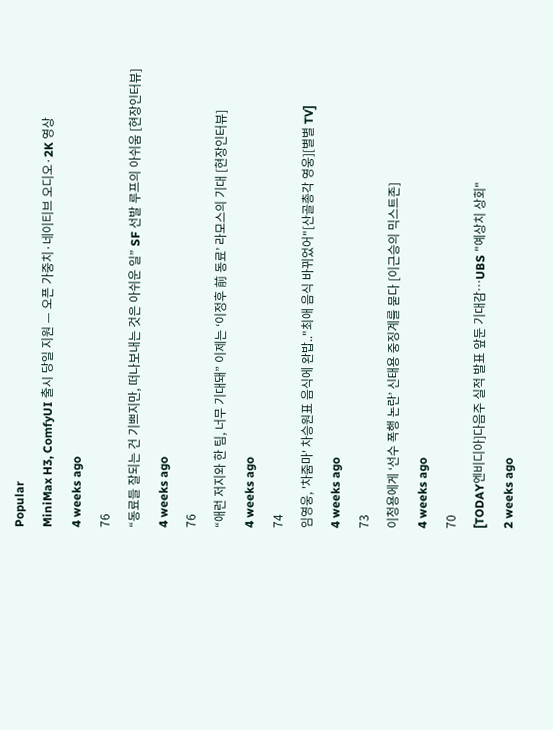Popular
MiniMax H3, ComfyUI 출시 당일 지원 — 오픈 가중치·네이티브 오디오·2K 영상
4 weeks ago
76
“동료들 잘되는 건 기쁘지만, 떠나보내는 것은 아쉬운 일” SF 선발 루프의 아쉬움 [현장인터뷰]
4 weeks ago
76
“애런 저지와 한 팀, 너무 기대돼” 이제는 ‘이정후 前 동료’ 라모스의 기대 [현장인터뷰]
4 weeks ago
74
임영웅, '차줌마' 차승원표 음식에 완밥.."최애 음식 바뀌었어"[산골총각 영웅][별별 TV]
4 weeks ago
73
이청용에게 ‘선수 폭행 논란’ 신태용 중징계를 묻다 [이근승의 믹스트존]
4 weeks ago
70
[TODAY엔비디아]다음주 실적 발표 앞둔 기대감…UBS "예상치 상회"
2 weeks ago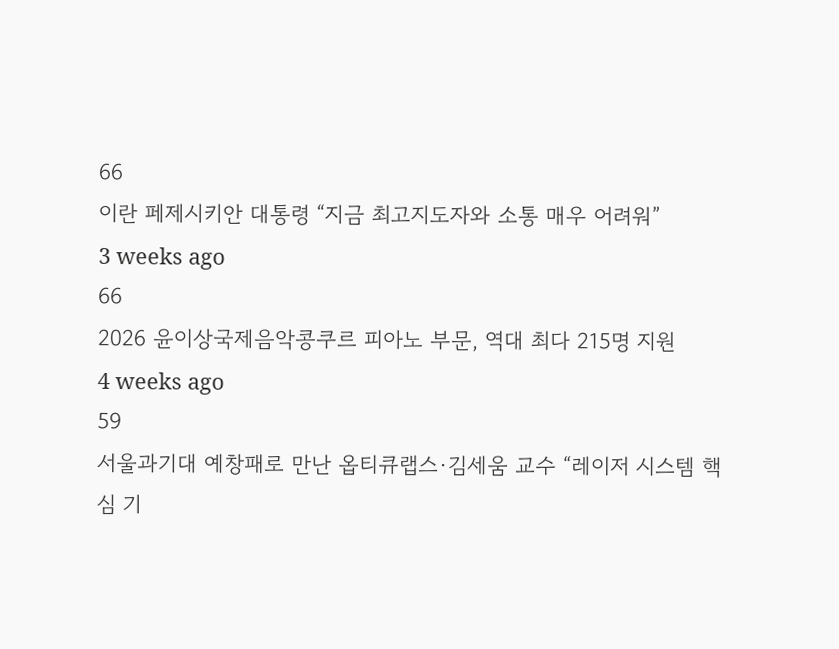66
이란 페제시키안 대통령 “지금 최고지도자와 소통 매우 어려워”
3 weeks ago
66
2026 윤이상국제음악콩쿠르 피아노 부문, 역대 최다 215명 지원
4 weeks ago
59
서울과기대 예창패로 만난 옵티큐랩스·김세움 교수 “레이저 시스템 핵심 기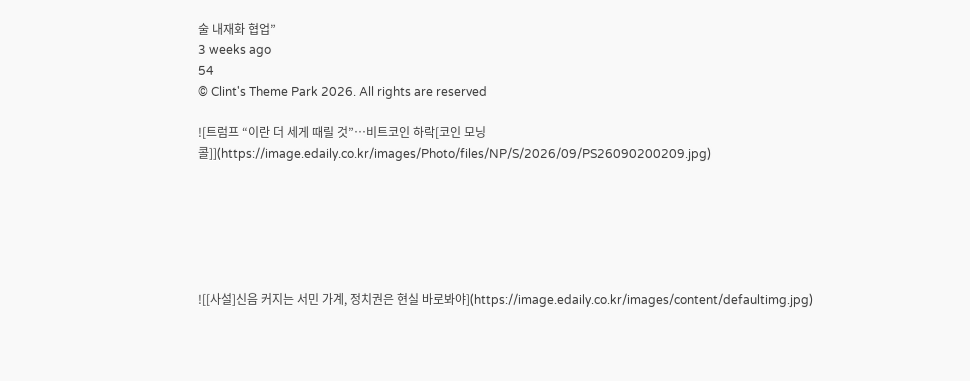술 내재화 협업”
3 weeks ago
54
© Clint's Theme Park 2026. All rights are reserved

![트럼프 “이란 더 세게 때릴 것”…비트코인 하락[코인 모닝콜]](https://image.edaily.co.kr/images/Photo/files/NP/S/2026/09/PS26090200209.jpg)






![[사설]신음 커지는 서민 가계, 정치권은 현실 바로봐야](https://image.edaily.co.kr/images/content/defaultimg.jpg)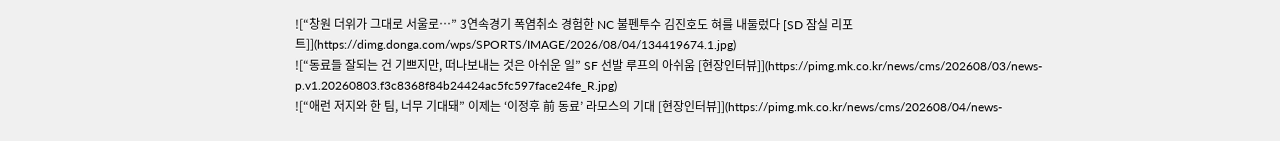![“창원 더위가 그대로 서울로…” 3연속경기 폭염취소 경험한 NC 불펜투수 김진호도 혀를 내둘렀다 [SD 잠실 리포트]](https://dimg.donga.com/wps/SPORTS/IMAGE/2026/08/04/134419674.1.jpg)
![“동료들 잘되는 건 기쁘지만, 떠나보내는 것은 아쉬운 일” SF 선발 루프의 아쉬움 [현장인터뷰]](https://pimg.mk.co.kr/news/cms/202608/03/news-p.v1.20260803.f3c8368f84b24424ac5fc597face24fe_R.jpg)
![“애런 저지와 한 팀, 너무 기대돼” 이제는 ‘이정후 前 동료’ 라모스의 기대 [현장인터뷰]](https://pimg.mk.co.kr/news/cms/202608/04/news-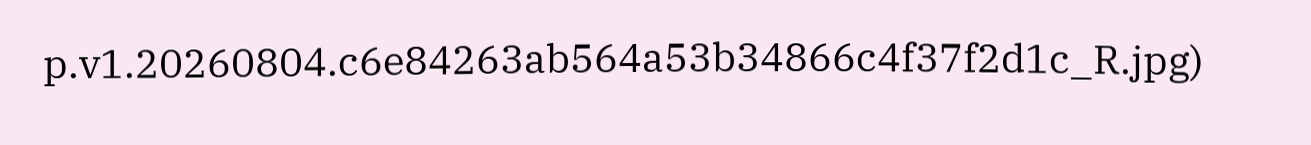p.v1.20260804.c6e84263ab564a53b34866c4f37f2d1c_R.jpg)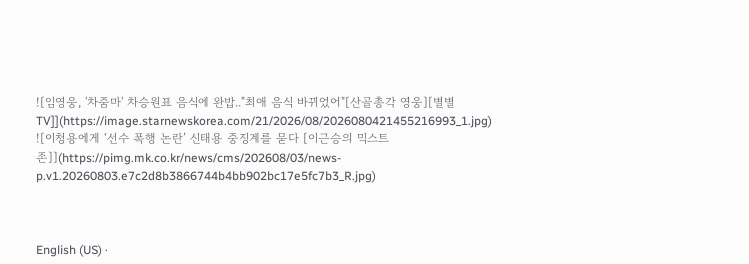![임영웅, '차줌마' 차승원표 음식에 완밥.."최애 음식 바뀌었어"[산골총각 영웅][별별 TV]](https://image.starnewskorea.com/21/2026/08/2026080421455216993_1.jpg)
![이청용에게 ‘선수 폭행 논란’ 신태용 중징계를 묻다 [이근승의 믹스트존]](https://pimg.mk.co.kr/news/cms/202608/03/news-p.v1.20260803.e7c2d8b3866744b4bb902bc17e5fc7b3_R.jpg)



English (US) ·